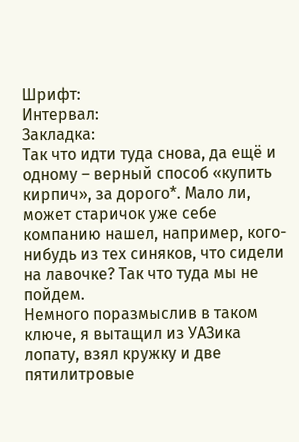Шрифт:
Интервал:
Закладка:
Так что идти туда снова, да ещё и одному – верный способ «купить кирпич», за дорого*. Мало ли, может старичок уже себе компанию нашел, например, кого-нибудь из тех синяков, что сидели на лавочке? Так что туда мы не пойдем.
Немного поразмыслив в таком ключе, я вытащил из УАЗика лопату, взял кружку и две пятилитровые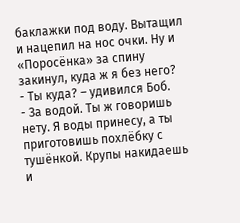баклажки под воду. Вытащил и нацепил на нос очки. Ну и «Поросёнка» за спину закинул, куда ж я без него?
- Ты куда? – удивился Боб.
- За водой. Ты ж говоришь нету. Я воды принесу, а ты приготовишь похлёбку с тушёнкой. Крупы накидаешь и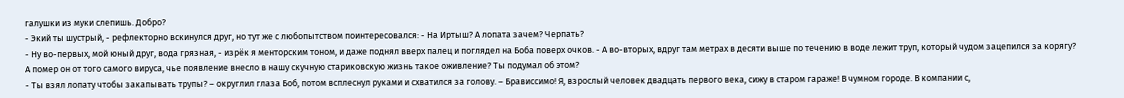галушки из муки слепишь. Добро?
- Экий ты шустрый, - рефлекторно вскинулся друг, но тут же с любопытством поинтересовался: - На Иртыш? А лопата зачем? Черпать?
- Ну во-первых, мой юный друг, вода грязная, - изрёк я менторским тоном, и даже поднял вверх палец и поглядел на Боба поверх очков. - А во-вторых, вдруг там метрах в десяти выше по течению в воде лежит труп, который чудом зацепился за корягу? А помер он от того самого вируса, чье появление внесло в нашу скучную стариковскую жизнь такое оживление? Ты подумал об этом?
- Ты взял лопату чтобы закапывать трупы? – округлил глаза Боб, потом всплеснул руками и схватился за голову. – Брависсимо! Я, взрослый человек двадцать первого века, сижу в старом гараже! В чумном городе. В компании с,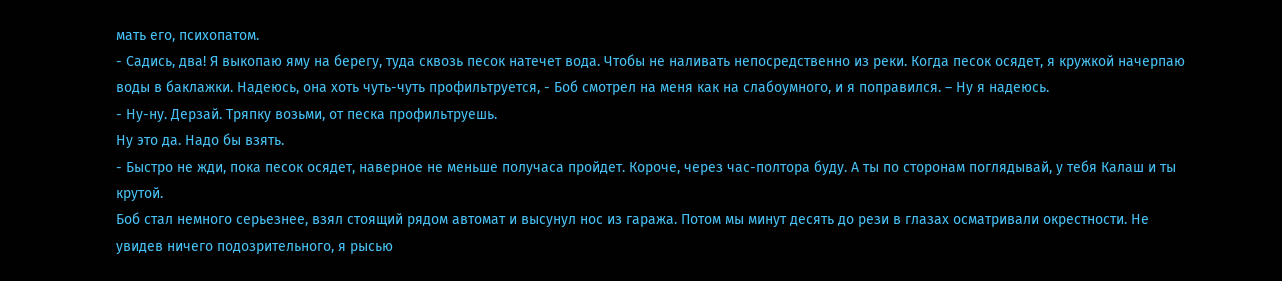мать его, психопатом.
- Садись, два! Я выкопаю яму на берегу, туда сквозь песок натечет вода. Чтобы не наливать непосредственно из реки. Когда песок осядет, я кружкой начерпаю воды в баклажки. Надеюсь, она хоть чуть-чуть профильтруется, - Боб смотрел на меня как на слабоумного, и я поправился. – Ну я надеюсь.
- Ну-ну. Дерзай. Тряпку возьми, от песка профильтруешь.
Ну это да. Надо бы взять.
- Быстро не жди, пока песок осядет, наверное не меньше получаса пройдет. Короче, через час-полтора буду. А ты по сторонам поглядывай, у тебя Калаш и ты крутой.
Боб стал немного серьезнее, взял стоящий рядом автомат и высунул нос из гаража. Потом мы минут десять до рези в глазах осматривали окрестности. Не увидев ничего подозрительного, я рысью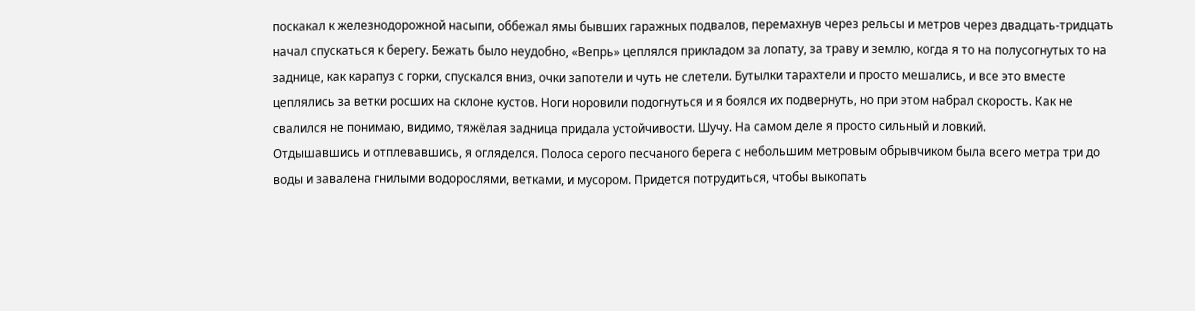поскакал к железнодорожной насыпи, оббежал ямы бывших гаражных подвалов, перемахнув через рельсы и метров через двадцать-тридцать начал спускаться к берегу. Бежать было неудобно, «Вепрь» цеплялся прикладом за лопату, за траву и землю, когда я то на полусогнутых то на заднице, как карапуз с горки, спускался вниз, очки запотели и чуть не слетели. Бутылки тарахтели и просто мешались, и все это вместе цеплялись за ветки росших на склоне кустов. Ноги норовили подогнуться и я боялся их подвернуть, но при этом набрал скорость. Как не свалился не понимаю, видимо, тяжёлая задница придала устойчивости. Шучу. На самом деле я просто сильный и ловкий.
Отдышавшись и отплевавшись, я огляделся. Полоса серого песчаного берега с небольшим метровым обрывчиком была всего метра три до воды и завалена гнилыми водорослями, ветками, и мусором. Придется потрудиться, чтобы выкопать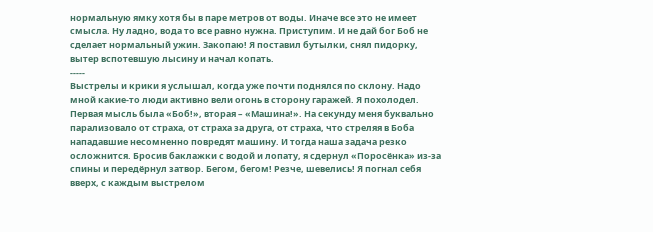нормальную ямку хотя бы в паре метров от воды. Иначе все это не имеет смысла. Ну ладно, вода то все равно нужна. Приступим. И не дай бог Боб не сделает нормальный ужин. Закопаю! Я поставил бутылки, снял пидорку, вытер вспотевшую лысину и начал копать.
-----
Выстрелы и крики я услышал, когда уже почти поднялся по склону. Надо мной какие-то люди активно вели огонь в сторону гаражей. Я похолодел. Первая мысль была «Боб!», вторая – «Машина!». На секунду меня буквально парализовало от страха, от страха за друга, от страха, что стреляя в Боба нападавшие несомненно повредят машину. И тогда наша задача резко осложнится. Бросив баклажки с водой и лопату, я сдернул «Поросёнка» из-за спины и передёрнул затвор. Бегом, бегом! Резче, шевелись! Я погнал себя вверх, с каждым выстрелом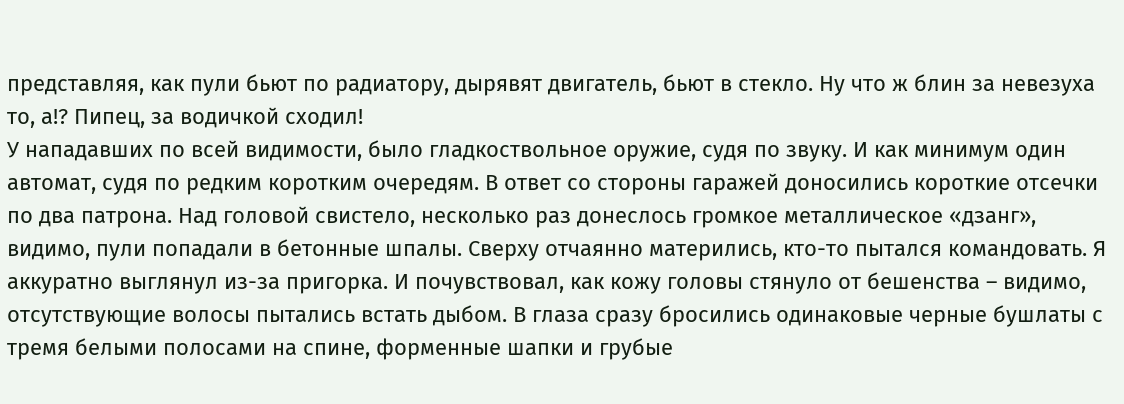представляя, как пули бьют по радиатору, дырявят двигатель, бьют в стекло. Ну что ж блин за невезуха то, а!? Пипец, за водичкой сходил!
У нападавших по всей видимости, было гладкоствольное оружие, судя по звуку. И как минимум один автомат, судя по редким коротким очередям. В ответ со стороны гаражей доносились короткие отсечки по два патрона. Над головой свистело, несколько раз донеслось громкое металлическое «дзанг», видимо, пули попадали в бетонные шпалы. Сверху отчаянно матерились, кто-то пытался командовать. Я аккуратно выглянул из-за пригорка. И почувствовал, как кожу головы стянуло от бешенства – видимо, отсутствующие волосы пытались встать дыбом. В глаза сразу бросились одинаковые черные бушлаты с тремя белыми полосами на спине, форменные шапки и грубые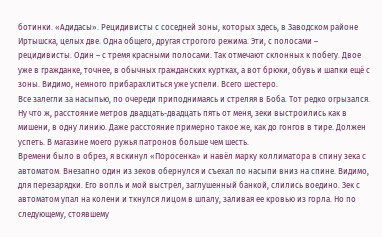ботинки. «Адидасы». Рецидивисты с соседней зоны, которых здесь, в Заводском районе Иртышска, целых две. Одна общего, другая строгого режима. Эти, с полосами – рецидивисты. Один – с тремя красными полосами. Так отмечают склонных к побегу. Двое уже в гражданке, точнее, в обычных гражданских куртках, а вот брюки, обувь и шапки ещё с зоны. Видимо, немного прибарахлиться уже успели. Всего шестеро.
Все залегли за насыпью, по очереди приподнимаясь и стреляя в Боба. Тот редко огрызался. Ну что ж, расстояние метров двадцать-двадцать пять от меня, зеки выстроились как в мишени, в одну линию. Даже расстояние примерно такое же, как до гонгов в тире. Должен успеть. В магазине моего ружья патронов больше чем шесть.
Времени было в обрез, я вскинул «Поросенка» и навёл марку коллиматора в спину зека с автоматом. Внезапно один из зеков обернулся и съехал по насыпи вниз на спине. Видимо, для перезарядки. Его вопль и мой выстрел, заглушенный банкой, слились воедино. Зек с автоматом упал на колени и ткнулся лицом в шпалу, заливая ее кровью из горла. Но по следующему, стоявшему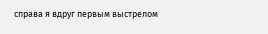справа я вдруг первым выстрелом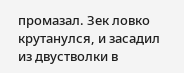промазал. Зек ловко крутанулся, и засадил из двустволки в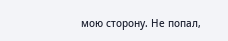мою сторону. Не попал,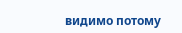видимо потому